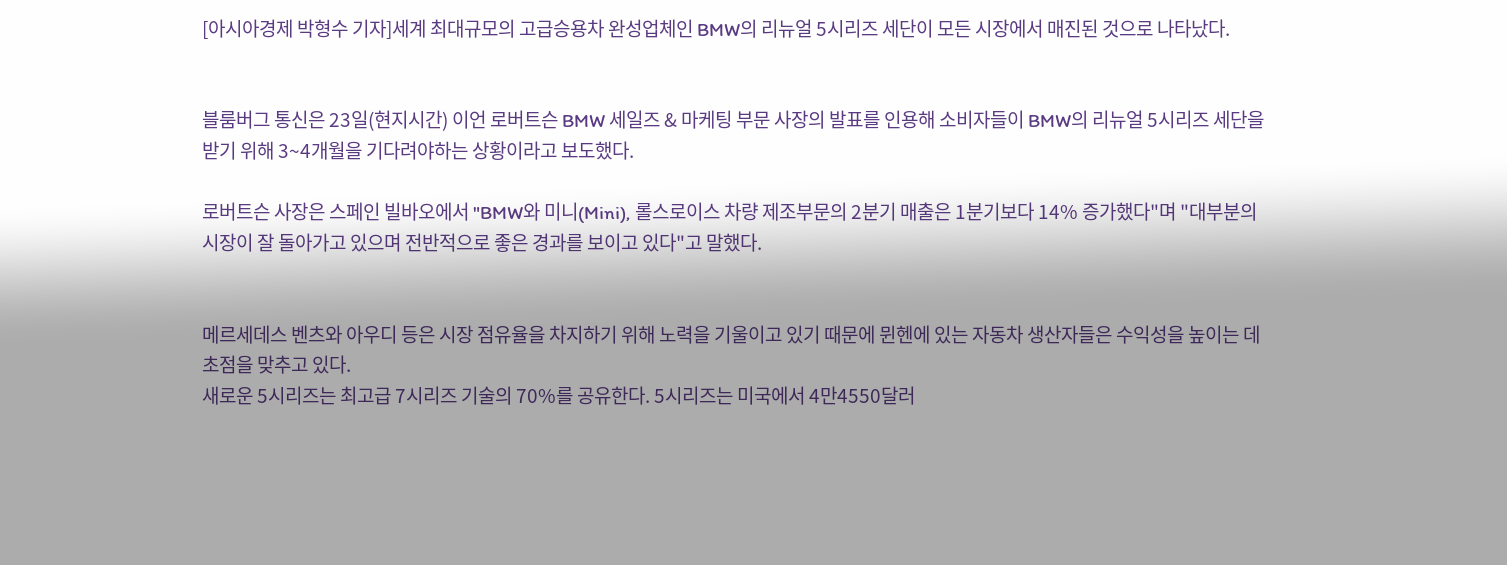[아시아경제 박형수 기자]세계 최대규모의 고급승용차 완성업체인 BMW의 리뉴얼 5시리즈 세단이 모든 시장에서 매진된 것으로 나타났다.


블룸버그 통신은 23일(현지시간) 이언 로버트슨 BMW 세일즈 & 마케팅 부문 사장의 발표를 인용해 소비자들이 BMW의 리뉴얼 5시리즈 세단을 받기 위해 3~4개월을 기다려야하는 상황이라고 보도했다.

로버트슨 사장은 스페인 빌바오에서 "BMW와 미니(Mini), 롤스로이스 차량 제조부문의 2분기 매출은 1분기보다 14% 증가했다"며 "대부분의 시장이 잘 돌아가고 있으며 전반적으로 좋은 경과를 보이고 있다"고 말했다.


메르세데스 벤츠와 아우디 등은 시장 점유율을 차지하기 위해 노력을 기울이고 있기 때문에 뮌헨에 있는 자동차 생산자들은 수익성을 높이는 데 초점을 맞추고 있다.
새로운 5시리즈는 최고급 7시리즈 기술의 70%를 공유한다. 5시리즈는 미국에서 4만4550달러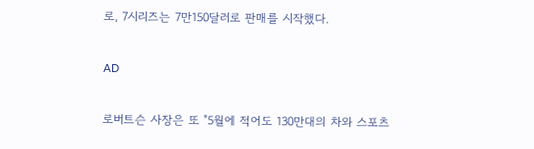로, 7시리즈는 7만150달러로 판매를 시작했다.

AD

로버트슨 사장은 또 "5월에 적어도 130만대의 차와 스포츠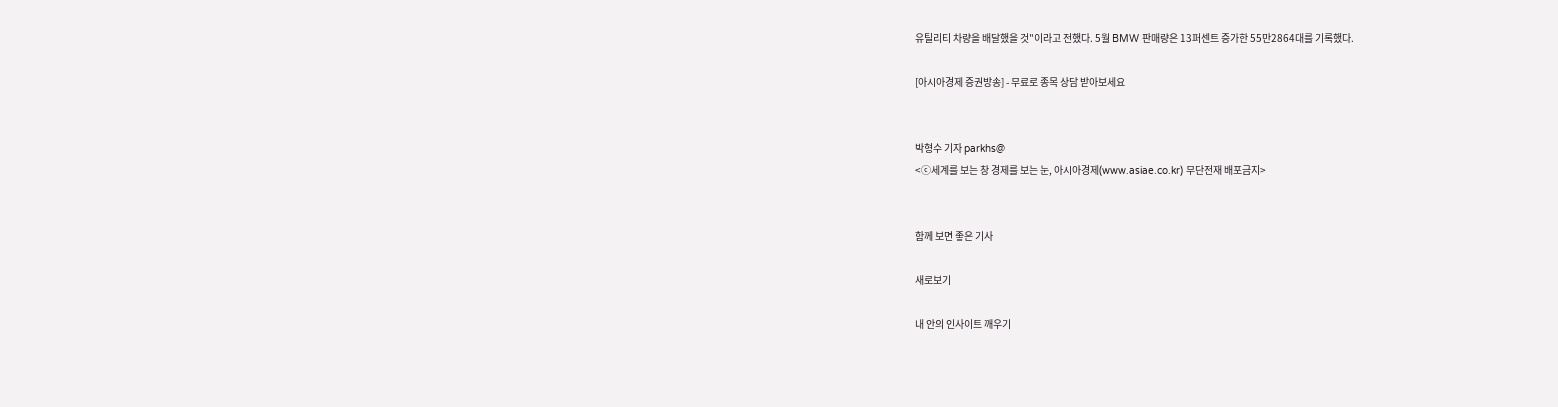유틸리티 차량을 배달했을 것"이라고 전했다. 5월 BMW 판매량은 13퍼센트 증가한 55만2864대를 기록했다.

[아시아경제 증권방송] - 무료로 종목 상담 받아보세요


박형수 기자 parkhs@
<ⓒ세계를 보는 창 경제를 보는 눈, 아시아경제(www.asiae.co.kr) 무단전재 배포금지>


함께 보면 좋은 기사

새로보기

내 안의 인사이트 깨우기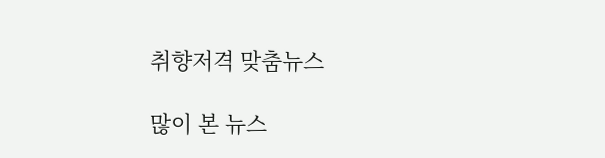취향저격 맞춤뉴스

많이 본 뉴스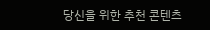당신을 위한 추천 콘텐츠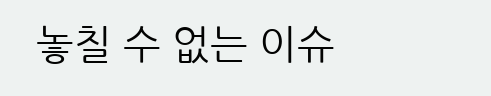놓칠 수 없는 이슈